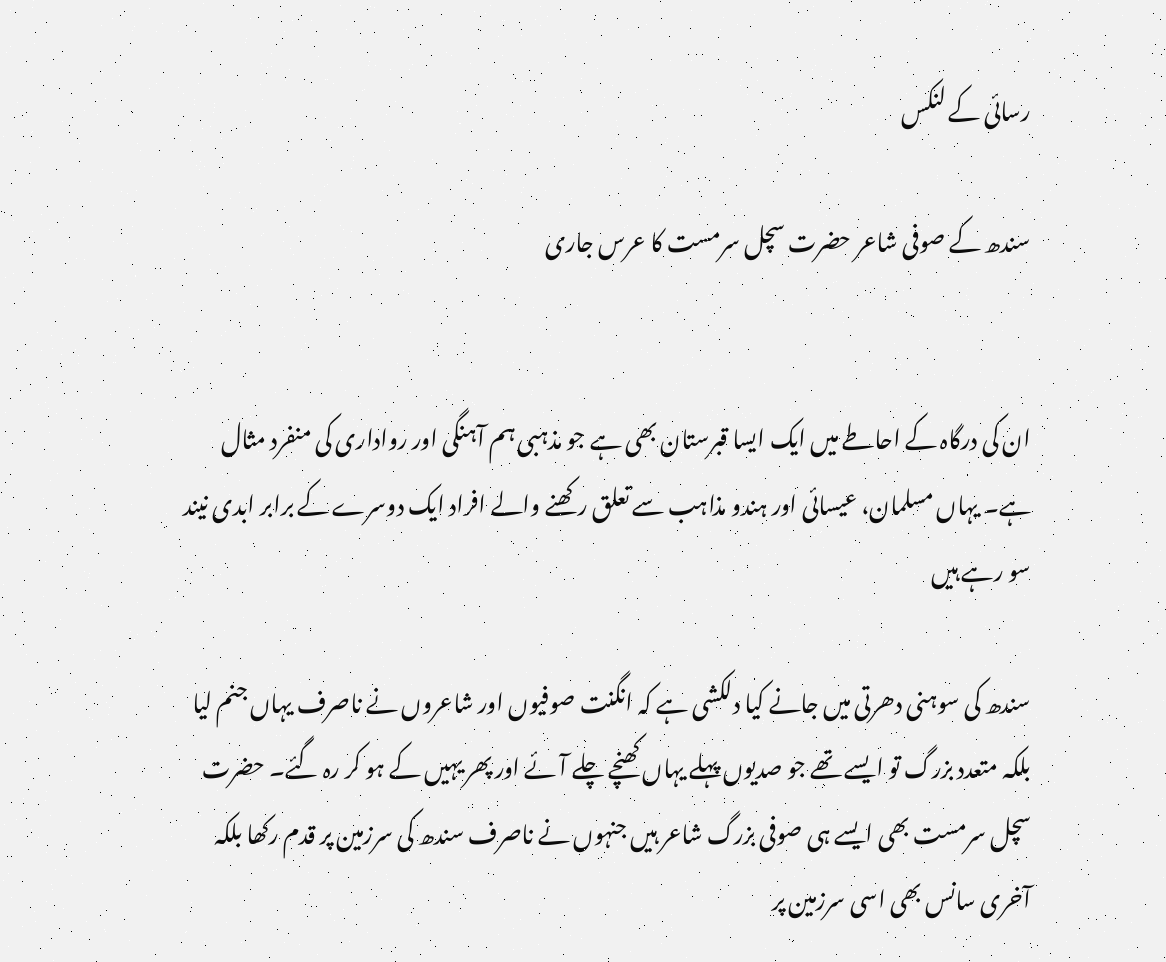رسائی کے لنکس

سندھ کے صوفی شاعر حضرت سچل سرمست کا عرس جاری


ان کی درگاہ کے احاطے میں ایک ایسا قبرستان بھی ہے جو مذہبی ہم آہنگی اور رواداری کی منفرد مثال ہے۔ یہاں مسلمان، عیسائی اور ہندو مذاہب سے تعلق رکھنے والے افراد ایک دوسرے کے برابر ابدی نیند سو رہے ہیں

سندھ کی سوہنی دھرتی میں جانے کیا دلکشی ہے کہ انگنت صوفیوں اور شاعروں نے ناصرف یہاں جنم لیا بلکہ متعدد بزرگ تو ایسے تھے جو صدیوں پہلے یہاں کھنچے چلے آئے اور پھر یہیں کے ہو کر رہ گئے۔ حضرت سچل سرمست بھی ایسے ہی صوفی بزرگ شاعر ہیں جنہوں نے ناصرف سندھ کی سرزمین پر قدم رکھا بلکہ آخری سانس بھی اسی سرزمین پر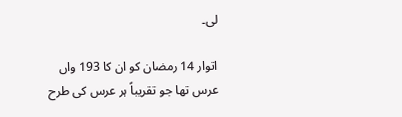لی۔

اتوار 14 رمضان کو ان کا 193 واں عرس تھا جو تقریباً ہر عرس کی طرح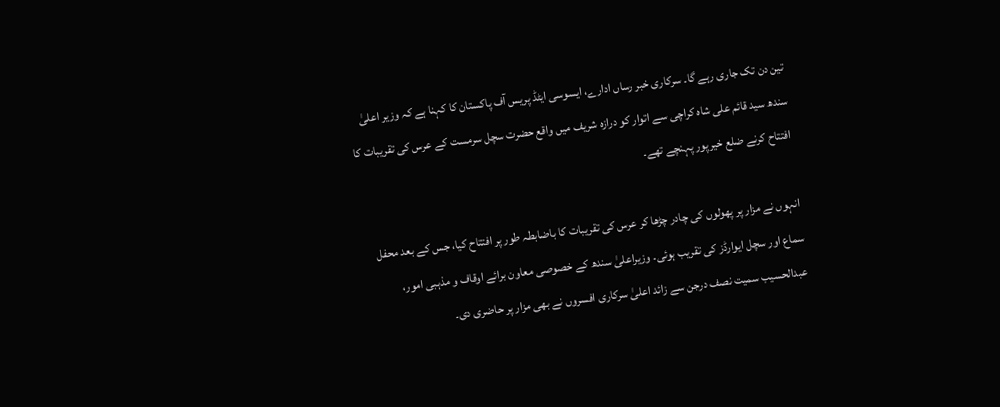تین دن تک جاری رہے گا۔ سرکاری خبر رساں ادارے، ایسوسی ایٹڈ پریس آف پاکستان کا کہنا ہے کہ وزیر اعلیٰ سندھ سید قائم علی شاہ کراچی سے اتوار کو درازہ شریف میں واقع حضرت سچل سرمست کے عرس کی تقریبات کا افتتاح کرنے ضلع خیرپور پہنچے تھے۔

انہوں نے مزار پر پھولوں کی چادر چڑھا کر عرس کی تقریبات کا باضابطہ طور پر افتتاح کیا، جس کے بعد محفل سماع اور سچل ایوارڈز کی تقریب ہوئی۔ وزیراعلیٰ سندھ کے خصوصی معاون برائے اوقاف و مذہبی امور، عبدالحسیب سمیت نصف درجن سے زائد اعلیٰ سرکاری افسروں نے بھی مزار پر حاضری دی۔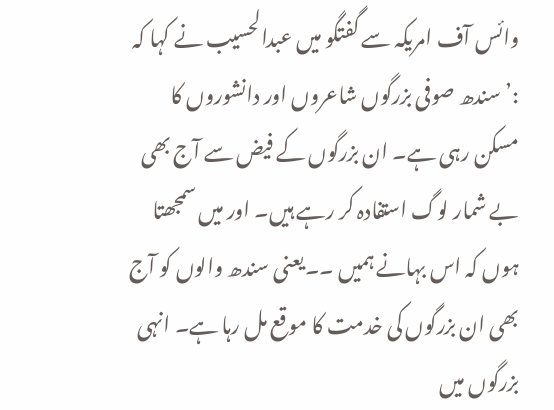وائس آف امریکہ سے گفتگو میں عبدالحسیب نے کہا کہ :’سندھ صوفی بزرگوں شاعروں اور دانشوروں کا مسکن رہی ہے۔ ان بزرگوں کے فیض سے آج بھی بے شمار لوگ استفادہ کر رہے ہیں۔ اور میں سمجھتا ہوں کہ اس بہانے ہمیں ۔۔یعنی سندھ والوں کو آج بھی ان بزرگوں کی خدمت کا موقع مل رہا ہے۔ انہی بزرگوں میں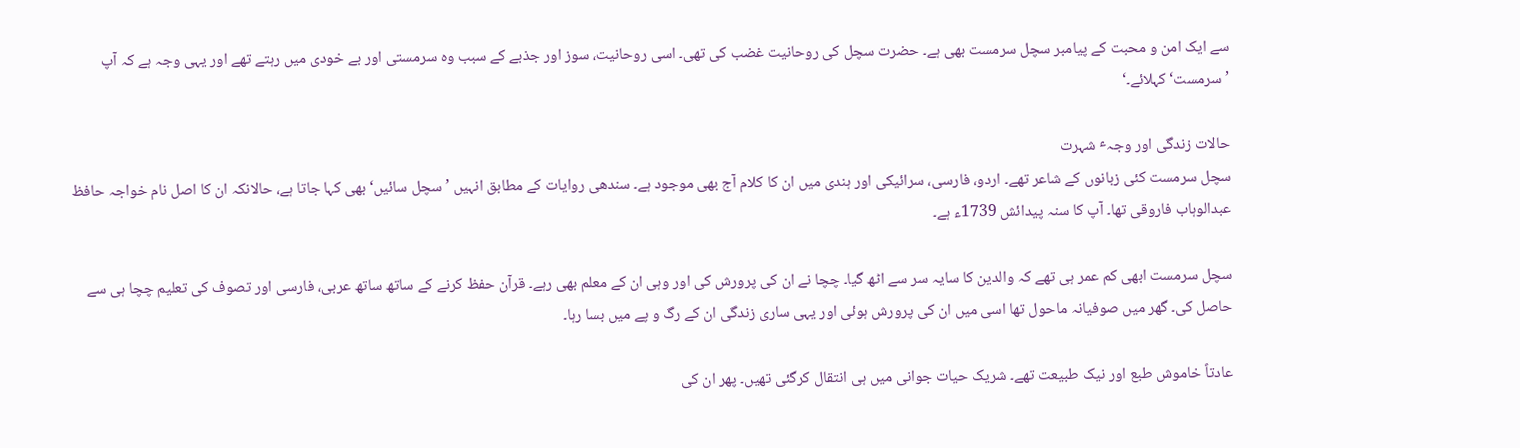سے ایک امن و محبت کے پیامبر سچل سرمست بھی ہے۔ حضرت سچل کی روحانیت غضب کی تھی۔ اسی روحانیت، سوز اور جذبے کے سبب وہ سرمستی اور بے خودی میں رہتے تھے اور یہی وجہ ہے کہ آپ ’سرمست‘ کہلائے۔‘

حالات زندگی اور وجہٴ شہرت
سچل سرمست کئی زبانوں کے شاعر تھے۔ اردو، فارسی، سرائیکی اور ہندی میں ان کا کلام آج بھی موجود ہے۔ سندھی روایات کے مطابق انہیں ’سچل سائیں‘ بھی کہا جاتا ہے، حالانکہ ان کا اصل نام خواجہ حافظ عبدالوہاب فاروقی تھا۔ آپ کا سنہ پیدائش 1739ء ہے۔

سچل سرمست ابھی کم عمر ہی تھے کہ والدین کا سایہ سر سے اٹھ گیا۔ چچا نے ان کی پرورش کی اور وہی ان کے معلم بھی رہے۔ قرآن حفظ کرنے کے ساتھ ساتھ عربی، فارسی اور تصوف کی تعلیم چچا ہی سے حاصل کی۔ گھر میں صوفیانہ ماحول تھا اسی میں ان کی پرورش ہوئی اور یہی ساری زندگی ان کے رگ و پے میں بسا رہا۔

عادتاً خاموش طبع اور نیک طبیعت تھے۔ شریک حیات جوانی میں ہی انتقال کرگئی تھیں۔ پھر ان کی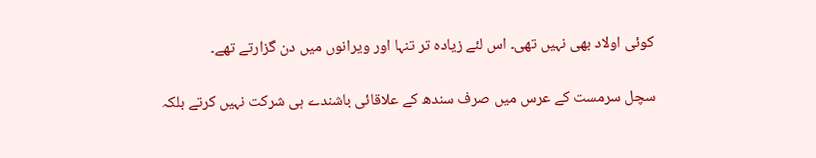کوئی اولاد بھی نہیں تھی۔ اس لئے زیادہ تر تنہا اور ویرانوں میں دن گزارتے تھے۔

سچل سرمست کے عرس میں صرف سندھ کے علاقائی باشندے ہی شرکت نہیں کرتے بلکہ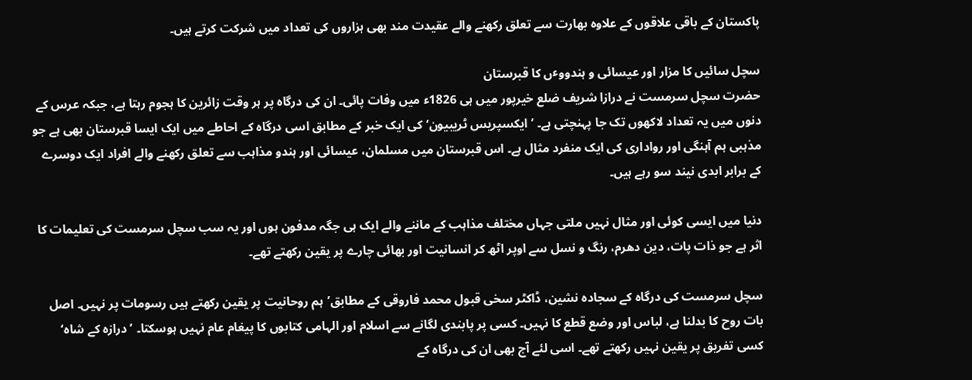پاکستان کے باقی علاقوں کے علاوہ بھارت سے تعلق رکھنے والے عقیدت مند بھی ہزاروں کی تعداد میں شرکت کرتے ہیں۔

سچل سائیں کا مزار اور عیسائی و ہندووٴں کا قبرستان
حضرت سچل سرمست نے درازا شریف ضلع خیرپور میں ہی 1826ء میں وفات پائی۔ ان کی درگاہ پر ہر وقت زائرین کا ہجوم رہتا ہے، جبکہ عرس کے دنوں میں یہ تعداد لاکھوں تک جا پہنچتی ہے۔ ’ایکسپریس ٹریبیون‘ کی ایک خبر کے مطابق اسی درگاہ کے احاطے میں ایک ایسا قبرستان بھی ہے جو مذہبی ہم آہنگی اور رواداری کی ایک منفرد مثال ہے۔ اس قبرستان میں مسلمان، عیسائی اور ہندو مذاہب سے تعلق رکھنے والے افراد ایک دوسرے کے برابر ابدی نیند سو رہے ہیں۔

دنیا میں ایسی کوئی اور مثال نہیں ملتی جہاں مختلف مذاہب کے ماننے والے ایک ہی جگہ مدفون ہوں اور یہ سب سچل سرمست کی تعلیمات کا اثر ہے جو ذات پات، دین دھرم، رنگ و نسل سے اوپر اٹھ کر انسانیت اور بھائی چارے پر یقین رکھتے تھے۔

سچل سرمست کی درگاہ کے سجادہ نشین، ڈاکٹر سخی قبول محمد فاروقی کے مطابق’ہم روحانیت پر یقین رکھتے ہیں رسومات پر نہیں۔ اصل بات روح کا بدلنا ہے، لباس اور وضع قطع کا نہیں۔ کسی پر پابندی لگانے سے اسلام اور الہامی کتابوں کا پیغام عام نہیں ہوسکتا۔ ’درازہ کے شاہ‘ کسی تفریق پر یقین نہیں رکھتے تھے۔ اسی لئے آج بھی ان کی درگاہ کے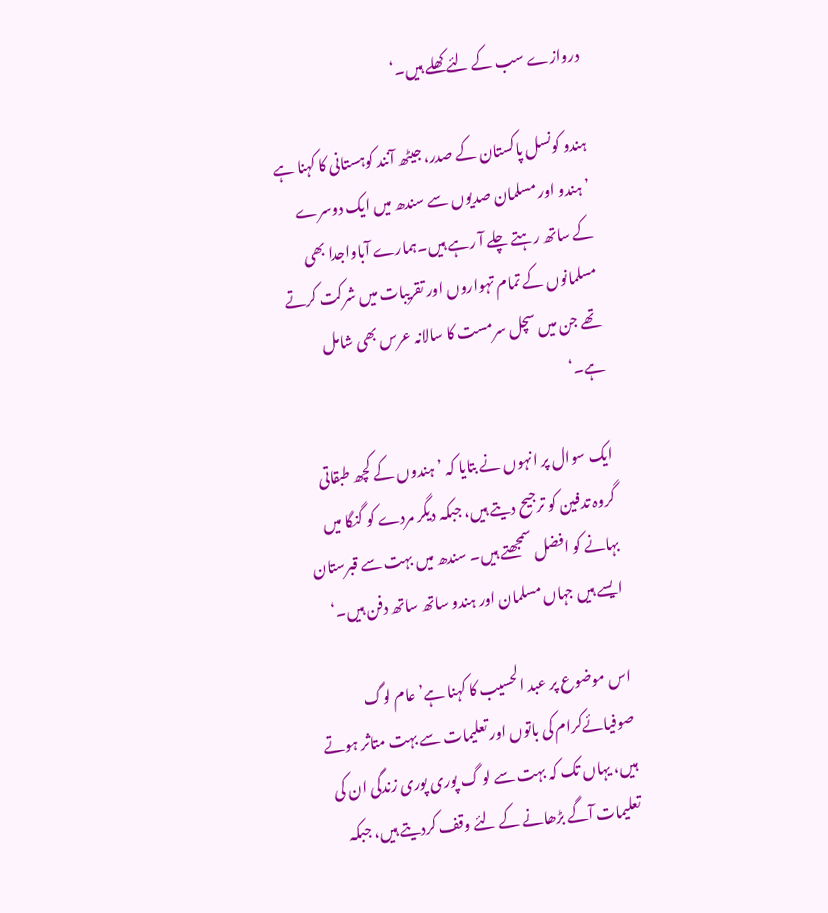دروازے سب کے لئے کھلے ہیں۔‘

ہندو کونسل پاکستان کے صدر، جیٹھ آنند کوہستانی کا کہنا ہے ’ہندو اور مسلمان صدیوں سے سندھ میں ایک دوسرے کے ساتھ رہتے چلے آ رہے ہیں۔ہمارے آباواجدا بھی مسلمانوں کے تمام تہواروں اور تقریبات میں شرکت کرتے تھے جن میں سچل سرمست کا سالانہ عرس بھی شامل ہے۔‘

ایک سوال پر انہوں نے بتایا کہ ’ہندوں کے کچھ طبقاتی گروہ تدفین کو ترجیح دیتے ہیں، جبکہ دیگر مردے کو گنگا میں بہانے کو افضل سمجھتے ہیں۔ سندھ میں بہت سے قبرستان ایسے ہیں جہاں مسلمان اور ہندو ساتھ ساتھ دفن ہیں۔‘

اس موضوع پر عبد الحسیب کا کہنا ہے’عام لوگ صوفیائےکرام کی باتوں اور تعلیمات سے بہت متاثر ہوتے ہیں، یہاں تک کہ بہت سے لو گ پوری پوری زندگی ان کی تعلیمات آگے بڑھانے کے لئے وقف کردیتے ہیں، جبکہ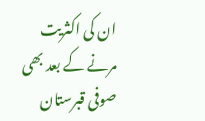ان کی اکثریت مرنے کے بعد بھی صوفی قبرستان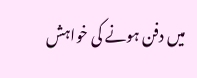میں دفن ہونے کی خواہش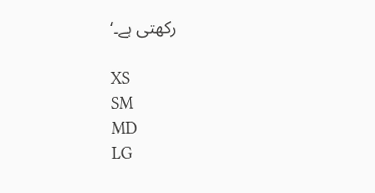رکھتی ہے۔‘

XS
SM
MD
LG